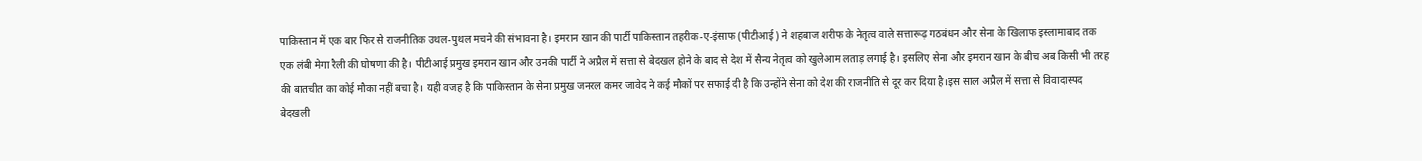पाकिस्तान में एक बार फिर से राजनीतिक उथल-पुथल मचने की संभावना है। इमरान खान की पार्टी पाकिस्तान तहरीक-ए-इंसाफ (पीटीआई) ने शहबाज शरीफ के नेतृत्व वाले सत्तारूढ़ गठबंधन और सेना के खिलाफ इस्लामाबाद तक एक लंबी मेगा रैली की घोषणा की है। पीटीआई प्रमुख इमरान खान और उनकी पार्टी ने अप्रैल में सत्ता से बेदखल होने के बाद से देश में सैन्य नेतृत्व को खुलेआम लताड़ लगाई है। इसलिए सेना और इमरान खान के बीच अब किसी भी तरह की बातचीत का कोई मौका नहीं बचा है। यही वजह है कि पाकिस्तान के सेना प्रमुख जनरल कमर जावेद ने कई मौकों पर सफाई दी है कि उन्होंने सेना को देश की राजनीति से दूर कर दिया है।इस साल अप्रैल में सत्ता से विवादास्पद बेदखली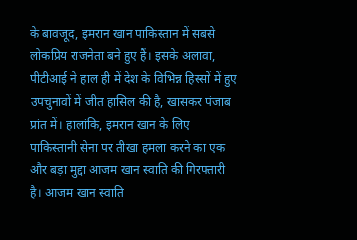के बावजूद, इमरान खान पाकिस्तान में सबसे लोकप्रिय राजनेता बने हुए हैं। इसके अलावा, पीटीआई ने हाल ही में देश के विभिन्न हिस्सों में हुए उपचुनावों में जीत हासिल की है, खासकर पंजाब प्रांत में। हालांकि, इमरान खान के लिए पाकिस्तानी सेना पर तीखा हमला करने का एक और बड़ा मुद्दा आजम खान स्वाति की गिरफ्तारी है। आजम खान स्वाति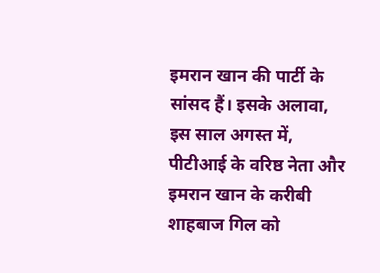इमरान खान की पार्टी के सांसद हैं। इसके अलावा, इस साल अगस्त में, पीटीआई के वरिष्ठ नेता और इमरान खान के करीबी शाहबाज गिल को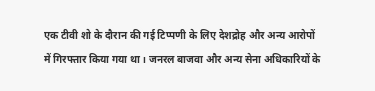एक टीवी शो के दौरान की गई टिप्पणी के लिए देशद्रोह और अन्य आरोपों में गिरफ्तार किया गया था। जनरल बाजवा और अन्य सेना अधिकारियों के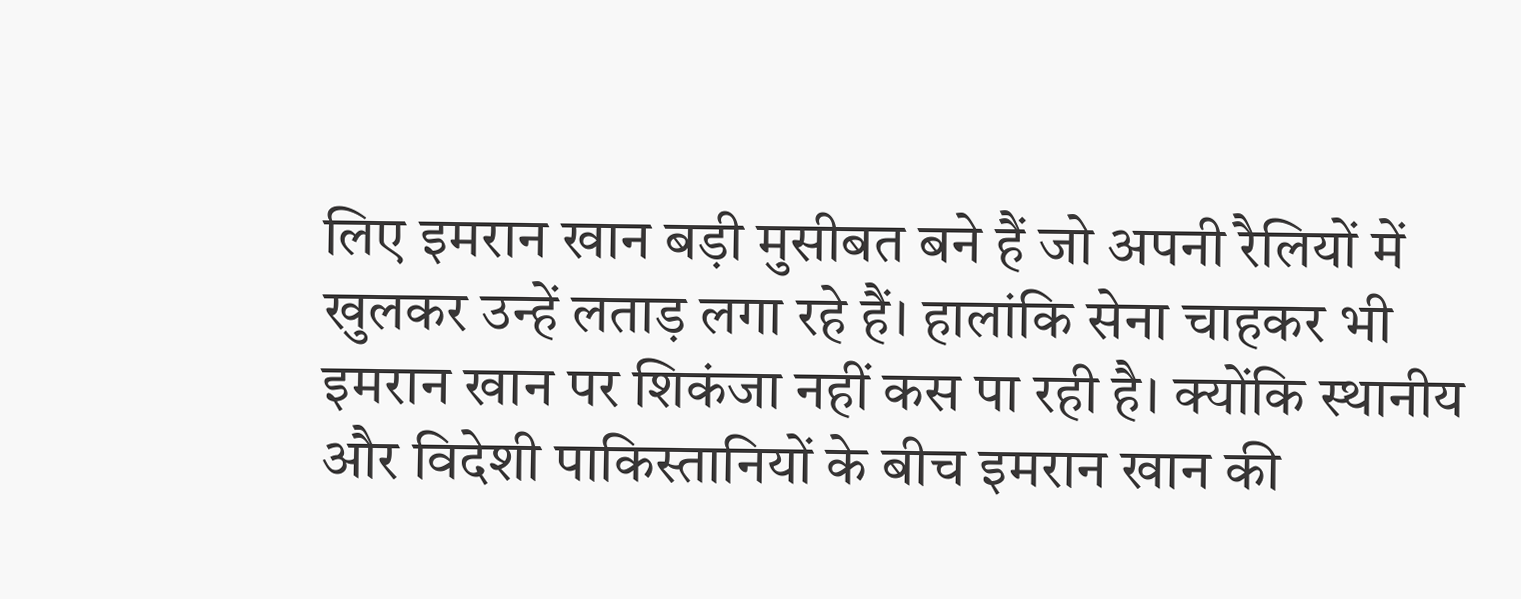लिए इमरान खान बड़ी मुसीबत बने हैं जो अपनी रैलियों में खुलकर उन्हें लताड़ लगा रहे हैं। हालांकि सेना चाहकर भी इमरान खान पर शिकंजा नहीं कस पा रही है। क्योंकि स्थानीय और विदेशी पाकिस्तानियों के बीच इमरान खान की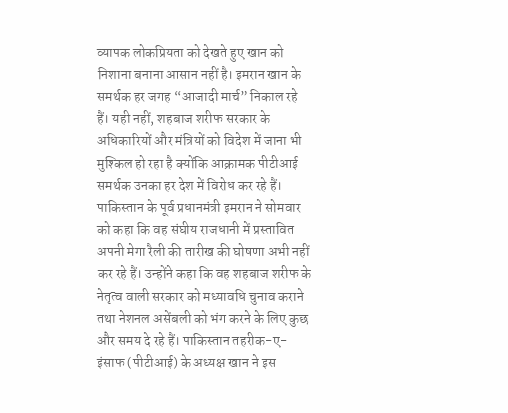व्यापक लोकप्रियता को देखते हुए खान को निशाना बनाना आसान नहीं है। इमरान खान के समर्थक हर जगह “आजादी मार्च” निकाल रहे हैं। यही नहीं, शहबाज शरीफ सरकार के अधिकारियों और मंत्रियों को विदेश में जाना भी मुश्किल हो रहा है क्योंकि आक्रामक पीटीआई समर्थक उनका हर देश में विरोध कर रहे हैं। पाकिस्तान के पूर्व प्रधानमंत्री इमरान ने सोमवार को कहा कि वह संघीय राजधानी में प्रस्तावित अपनी मेगा रैली की तारीख की घोषणा अभी नहीं कर रहे हैं। उन्होंने कहा कि वह शहबाज शरीफ के नेतृत्व वाली सरकार को मध्यावधि चुनाव कराने तथा नेशनल असेंबली को भंग करने के लिए कुछ और समय दे रहे हैं। पाकिस्तान तहरीक-ए-इंसाफ (पीटीआई) के अध्यक्ष खान ने इस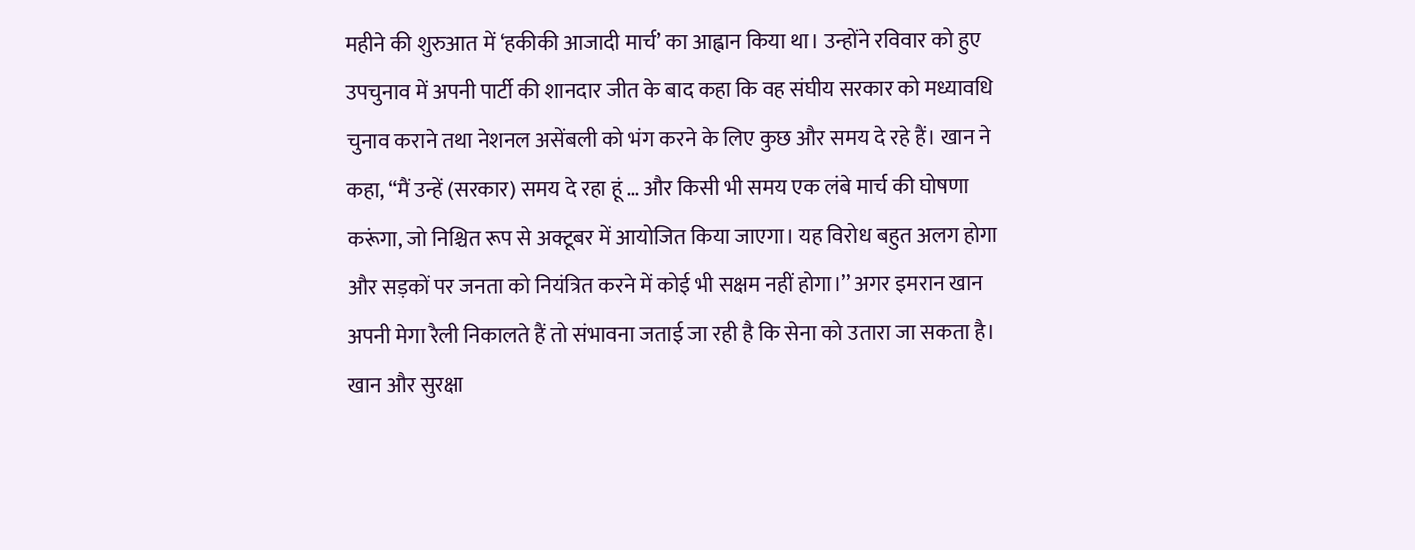महीने की शुरुआत में ‘हकीकी आजादी मार्च’ का आह्वान किया था। उन्होंने रविवार को हुए उपचुनाव में अपनी पार्टी की शानदार जीत के बाद कहा कि वह संघीय सरकार को मध्यावधि चुनाव कराने तथा नेशनल असेंबली को भंग करने के लिए कुछ और समय दे रहे हैं। खान ने कहा, “मैं उन्हें (सरकार) समय दे रहा हूं … और किसी भी समय एक लंबे मार्च की घोषणा करूंगा, जो निश्चित रूप से अक्टूबर में आयोजित किया जाएगा। यह विरोध बहुत अलग होगा और सड़कों पर जनता को नियंत्रित करने में कोई भी सक्षम नहीं होगा।’’ अगर इमरान खान अपनी मेगा रैली निकालते हैं तो संभावना जताई जा रही है कि सेना को उतारा जा सकता है। खान और सुरक्षा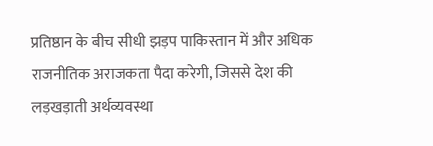प्रतिष्ठान के बीच सीधी झड़प पाकिस्तान में और अधिक राजनीतिक अराजकता पैदा करेगी, जिससे देश की लड़खड़ाती अर्थव्यवस्था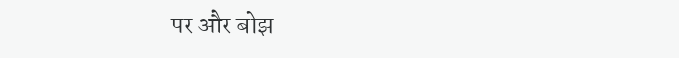पर और बोझ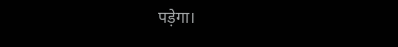पड़ेगा।